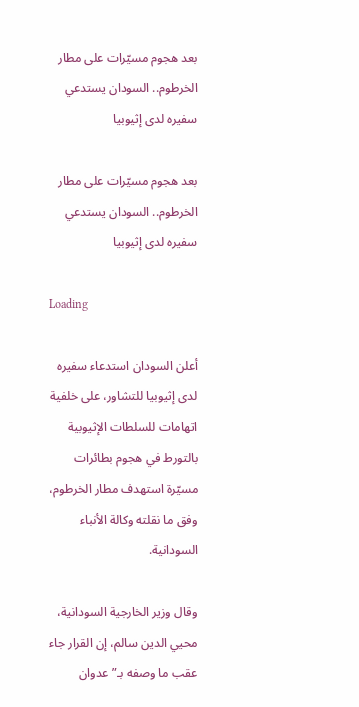بعد هجوم مسيّرات على مطار الخرطوم.. السودان يستدعي سفيره لدى إثيوبيا

بعد هجوم مسيّرات على مطار الخرطوم.. السودان يستدعي سفيره لدى إثيوبيا

Loading

أعلن السودان استدعاء سفيره لدى إثيوبيا للتشاور، على خلفية اتهامات للسلطات الإثيوبية بالتورط في هجوم بطائرات مسيّرة استهدف مطار الخرطوم، وفق ما نقلته وكالة الأنباء السودانية.

وقال وزير الخارجية السودانية، محيي الدين سالم، إن القرار جاء عقب ما وصفه بـ”عدوان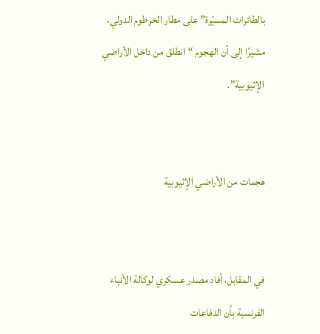بالطائرات المسيّرة” على مطار الخرطوم الدولي، مشيرًا إلى أن الهجوم “انطلق من داخل الأراضي الإثيوبية”.


هجمات من الأراضي الإثيوبية


في المقابل، أفاد مصدر عسكري لوكالة الأنباء الفرنسية بأن الدفاعات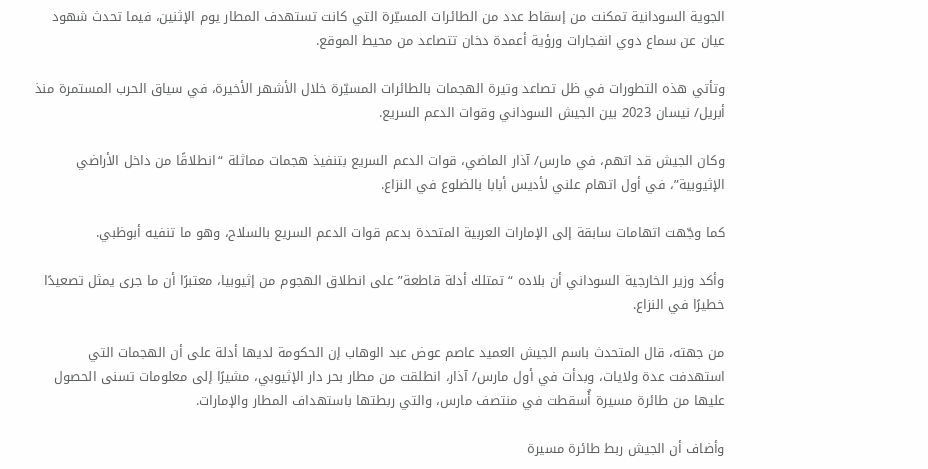الجوية السودانية تمكنت من إسقاط عدد من الطائرات المسيّرة التي كانت تستهدف المطار يوم الإثنين، فيما تحدث شهود عيان عن سماع دوي انفجارات ورؤية أعمدة دخان تتصاعد من محيط الموقع.

وتأتي هذه التطورات في ظل تصاعد وتيرة الهجمات بالطائرات المسيّرة خلال الأشهر الأخيرة، في سياق الحرب المستمرة منذ أبريل/ نيسان 2023 بين الجيش السوداني وقوات الدعم السريع.

وكان الجيش قد اتهم، في مارس/ آذار الماضي، قوات الدعم السريع بتنفيذ هجمات مماثلة “انطلاقًا من داخل الأراضي الإثيوبية”، في أول اتهام علني لأديس أبابا بالضلوع في النزاع.

كما وجّهت اتهامات سابقة إلى الإمارات العربية المتحدة بدعم قوات الدعم السريع بالسلاح، وهو ما تنفيه أبوظبي.

وأكد وزير الخارجية السوداني أن بلاده “تمتلك أدلة قاطعة” على انطلاق الهجوم من إثيوبيا، معتبرًا أن ما جرى يمثل تصعيدًا خطيرًا في النزاع.

من جهته، قال المتحدث باسم الجيش العميد عاصم عوض عبد الوهاب إن الحكومة لديها أدلة على أن الهجمات التي استهدفت عدة ولايات، وبدأت في أول مارس/ آذار، انطلقت من مطار بحر دار الإثيوبي، مشيرًا إلى معلومات تسنى الحصول عليها من طائرة مسيرة أُسقطت في منتصف مارس، والتي ربطتها باستهداف المطار والإمارات.

وأضاف أن الجيش ربط طائرة مسيرة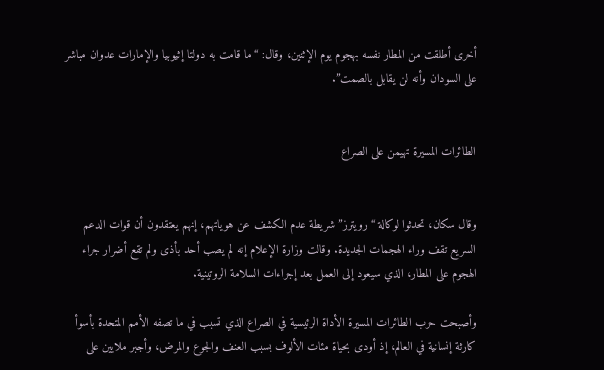أخرى أطلقت من المطار نفسه بهجوم يوم الإثنين، وقال: “ما قامت به دولتا إثيوبيا والإمارات عدوان مباشر على السودان وأنه لن يقابل بالصمت”.


الطائرات المسيرة تهيمن على الصراع


وقال سكان، تحدثوا لوكالة “رويترز” شريطة عدم الكشف عن هوياتهم، إنهم يعتقدون أن قوات الدعم السريع تقف وراء الهجمات الجديدة. وقالت وزارة الإعلام إنه لم يصب أحد بأذى ولم تقع أضرار جراء الهجوم على المطار، الذي سيعود إلى العمل بعد إجراءات السلامة الروتينية.

وأصبحت حرب الطائرات المسيرة الأداة الرئيسية في الصراع الذي تسبب في ما تصفه الأمم المتحدة بأسوأ كارثة إنسانية في العالم، إذ أودى بحياة مئات الألوف بسبب العنف والجوع والمرض، وأجبر ملايين على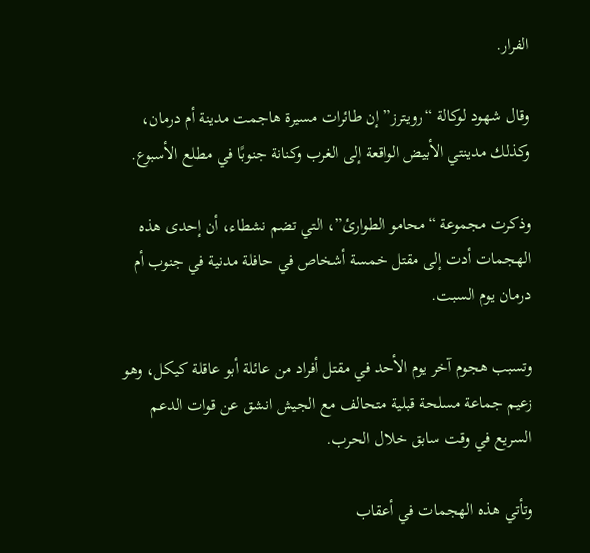الفرار.

وقال شهود لوكالة “رويترز” إن طائرات مسيرة هاجمت مدينة أم درمان، وكذلك مدينتي الأبيض الواقعة إلى الغرب وكنانة جنوبًا في مطلع الأسبوع.

وذكرت مجموعة “محامو الطوارئ”، التي تضم نشطاء، أن إحدى هذه الهجمات أدت إلى مقتل خمسة أشخاص في حافلة مدنية في جنوب أم درمان يوم السبت.

وتسبب هجوم آخر يوم الأحد في مقتل أفراد من عائلة أبو عاقلة كيكل، وهو زعيم جماعة مسلحة قبلية متحالف مع الجيش انشق عن قوات الدعم السريع في وقت سابق خلال الحرب.

وتأتي هذه الهجمات في أعقاب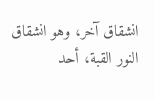انشقاق آخر، وهو انشقاق النور القبة، أحد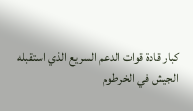كبار قادة قوات الدعم السريع الذي استقبله الجيش في الخرطوم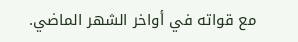مع قواته في أواخر الشهر الماضي.